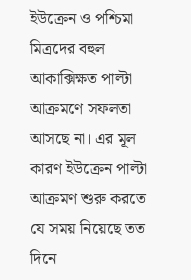ইউক্রেন ও পশ্চিমা মিত্রদের বহুল আকাক্সিক্ষত পাল্টা আক্রমণে সফলতা আসছে না। এর মূল কারণ ইউক্রেন পাল্টা আক্রমণ শুরু করতে যে সময় নিয়েছে তত দিনে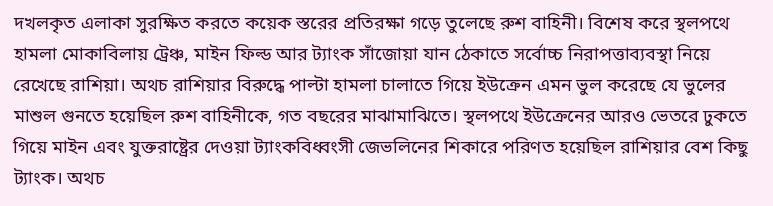দখলকৃত এলাকা সুরক্ষিত করতে কয়েক স্তরের প্রতিরক্ষা গড়ে তুলেছে রুশ বাহিনী। বিশেষ করে স্থলপথে হামলা মোকাবিলায় ট্রেঞ্চ, মাইন ফিল্ড আর ট্যাংক সাঁজোয়া যান ঠেকাতে সর্বোচ্চ নিরাপত্তাব্যবস্থা নিয়ে রেখেছে রাশিয়া। অথচ রাশিয়ার বিরুদ্ধে পাল্টা হামলা চালাতে গিয়ে ইউক্রেন এমন ভুল করেছে যে ভুলের মাশুল গুনতে হয়েছিল রুশ বাহিনীকে, গত বছরের মাঝামাঝিতে। স্থলপথে ইউক্রেনের আরও ভেতরে ঢুকতে গিয়ে মাইন এবং যুক্তরাষ্ট্রের দেওয়া ট্যাংকবিধ্বংসী জেভলিনের শিকারে পরিণত হয়েছিল রাশিয়ার বেশ কিছু ট্যাংক। অথচ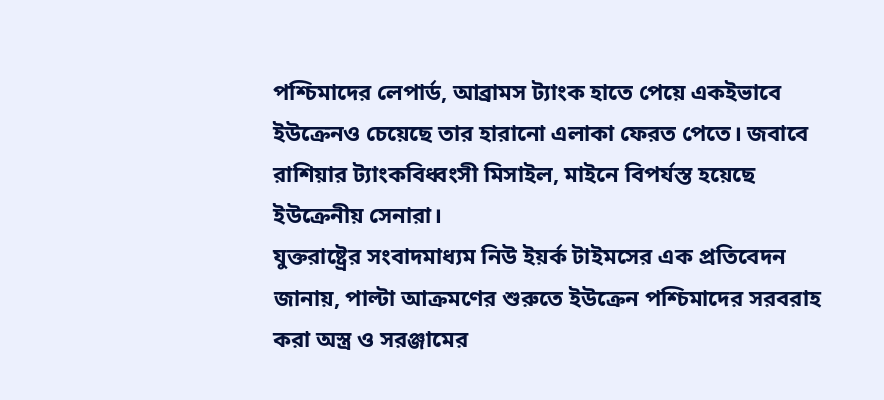পশ্চিমাদের লেপার্ড, আব্রামস ট্যাংক হাতে পেয়ে একইভাবে ইউক্রেনও চেয়েছে তার হারানো এলাকা ফেরত পেতে। জবাবে রাশিয়ার ট্যাংকবিধ্বংসী মিসাইল, মাইনে বিপর্যস্ত হয়েছে ইউক্রেনীয় সেনারা।
যুক্তরাষ্ট্রের সংবাদমাধ্যম নিউ ইয়র্ক টাইমসের এক প্রতিবেদন জানায়, পাল্টা আক্রমণের শুরুতে ইউক্রেন পশ্চিমাদের সরবরাহ করা অস্ত্র ও সরঞ্জামের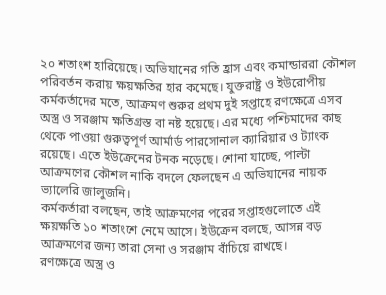২০ শতাংশ হারিয়েছে। অভিযানের গতি হ্রাস এবং কমান্ডাররা কৌশল পরিবর্তন করায় ক্ষয়ক্ষতির হার কমেছে। যুক্তরাষ্ট্র ও ইউরোপীয় কর্মকর্তাদের মতে, আক্রমণ শুরুর প্রথম দুই সপ্তাহে রণক্ষেত্রে এসব অস্ত্র ও সরঞ্জাম ক্ষতিগ্রস্ত বা নষ্ট হয়েছে। এর মধ্যে পশ্চিমাদের কাছ থেকে পাওয়া গুরুত্বপূর্ণ আর্মার্ড পারসোনাল ক্যারিয়ার ও ট্যাংক রয়েছে। এতে ইউক্রেনের টনক নড়েছে। শোনা যাচ্ছে, পাল্টা আক্রমণের কৌশল নাকি বদলে ফেলছেন এ অভিযানের নায়ক ভ্যালেরি জালুজনি।
কর্মকর্তারা বলছেন, তাই আক্রমণের পরের সপ্তাহগুলোতে এই ক্ষয়ক্ষতি ১০ শতাংশে নেমে আসে। ইউক্রেন বলছে, আসন্ন বড় আক্রমণের জন্য তারা সেনা ও সরঞ্জাম বাঁচিয়ে রাখছে।
রণক্ষেত্রে অস্ত্র ও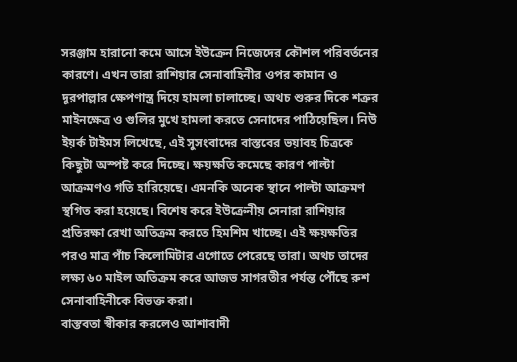সরঞ্জাম হারানো কমে আসে ইউক্রেন নিজেদের কৌশল পরিবর্তনের কারণে। এখন তারা রাশিয়ার সেনাবাহিনীর ওপর কামান ও দূরপাল্লার ক্ষেপণাস্ত্র দিয়ে হামলা চালাচ্ছে। অথচ শুরুর দিকে শত্রুর মাইনক্ষেত্র ও গুলির মুখে হামলা করতে সেনাদের পাঠিয়েছিল। নিউ ইয়র্ক টাইমস লিখেছে, এই সুসংবাদের বাস্তবের ভয়াবহ চিত্রকে কিছুটা অস্পষ্ট করে দিচ্ছে। ক্ষয়ক্ষতি কমেছে কারণ পাল্টা আক্রমণও গতি হারিয়েছে। এমনকি অনেক স্থানে পাল্টা আক্রমণ স্থগিত করা হয়েছে। বিশেষ করে ইউক্রেনীয় সেনারা রাশিয়ার প্রতিরক্ষা রেখা অতিক্রম করতে হিমশিম খাচ্ছে। এই ক্ষয়ক্ষতির পরও মাত্র পাঁচ কিলোমিটার এগোতে পেরেছে তারা। অথচ তাদের লক্ষ্য ৬০ মাইল অতিক্রম করে আজভ সাগরতীর পর্যন্ত পৌঁছে রুশ সেনাবাহিনীকে বিভক্ত করা।
বাস্তবতা স্বীকার করলেও আশাবাদী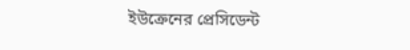ইউক্রেনের প্রেসিডেন্ট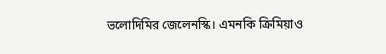ভলোদিমির জেলেনস্কি। এমনকি ক্রিমিয়াও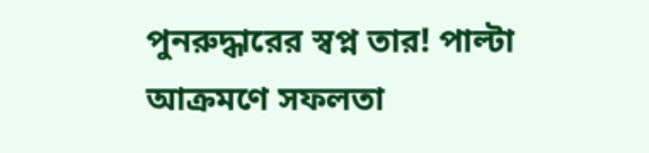পুনরুদ্ধারের স্বপ্ন তার! পাল্টা আক্রমণে সফলতা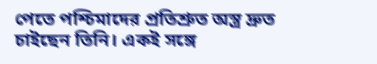পেতে পশ্চিমাদের প্রতিশ্রুত অস্ত্র দ্রুত চাইছেন তিনি। একই সঙ্গে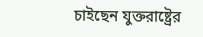চাইছেন যুক্তরাষ্ট্রের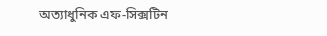অত্যাধুনিক এফ-সিক্সটিন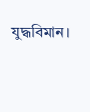যুদ্ধবিমান।